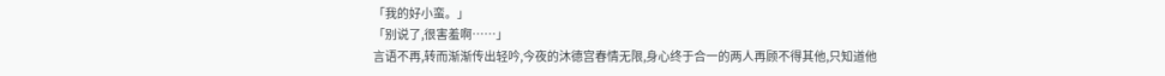「我的好小蛮。」
「别说了,很害羞啊……」
言语不再,转而渐渐传出轻吟,今夜的沐德宫春情无限,身心终于合一的两人再顾不得其他,只知道他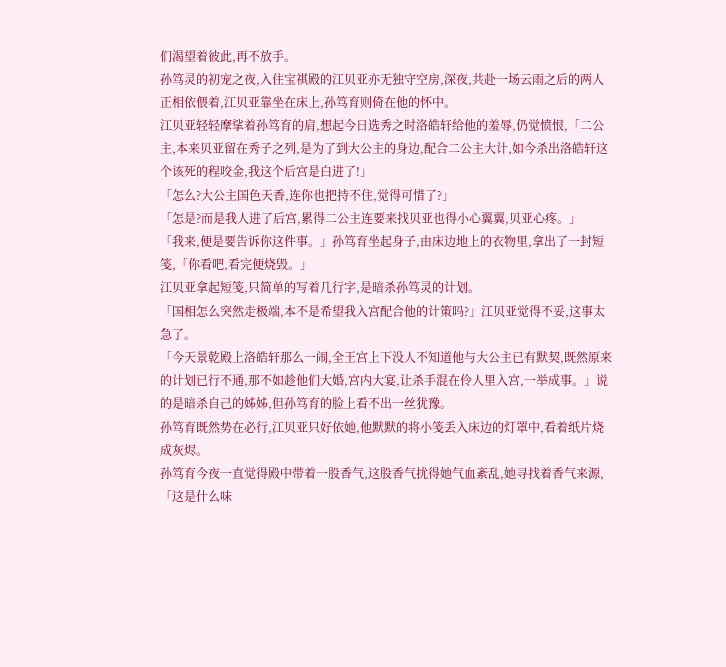们渴望着彼此,再不放手。
孙笃灵的初宠之夜,入住宝祺殿的江贝亚亦无独守空房,深夜,共赴一场云雨之后的两人正相依偎着,江贝亚靠坐在床上,孙笃育则倚在他的怀中。
江贝亚轻轻摩挲着孙笃育的肩,想起今日选秀之时洛皓轩给他的羞辱,仍觉愤恨,「二公主,本来贝亚留在秀子之列,是为了到大公主的身边,配合二公主大计,如今杀出洛皓轩这个该死的程咬金,我这个后宫是白进了!」
「怎么?大公主国色天香,连你也把持不住,觉得可惜了?」
「怎是?而是我人进了后宫,累得二公主连要来找贝亚也得小心翼翼,贝亚心疼。」
「我来,便是要告诉你这件事。」孙笃育坐起身子,由床边地上的衣物里,拿出了一封短笺,「你看吧,看完便烧毁。」
江贝亚拿起短笺,只简单的写着几行字,是暗杀孙笃灵的计划。
「国相怎么突然走极端,本不是希望我入宫配合他的计策吗?」江贝亚觉得不妥,这事太急了。
「今天景乾殿上洛皓轩那么一闹,全王宫上下没人不知道他与大公主已有默契,既然原来的计划已行不通,那不如趁他们大婚,宫内大宴,让杀手混在伶人里入宫,一举成事。」说的是暗杀自己的姊姊,但孙笃育的脸上看不出一丝犹豫。
孙笃育既然势在必行,江贝亚只好依她,他默默的将小笺丢入床边的灯罩中,看着纸片烧成灰烬。
孙笃育今夜一直觉得殿中带着一股香气,这股香气扰得她气血紊乱,她寻找着香气来源,「这是什么味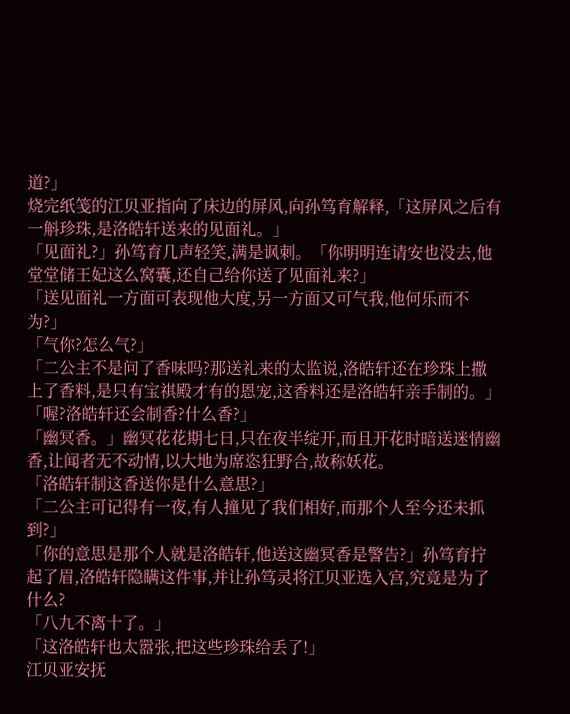道?」
烧完纸笺的江贝亚指向了床边的屏风,向孙笃育解释,「这屏风之后有一斛珍珠,是洛皓轩送来的见面礼。」
「见面礼?」孙笃育几声轻笑,满是讽刺。「你明明连请安也没去,他堂堂储王妃这么窝囊,还自己给你送了见面礼来?」
「送见面礼一方面可表现他大度,另一方面又可气我,他何乐而不为?」
「气你?怎么气?」
「二公主不是问了香味吗?那送礼来的太监说,洛皓轩还在珍珠上撒上了香料,是只有宝祺殿才有的恩宠,这香料还是洛皓轩亲手制的。」
「喔?洛皓轩还会制香?什么香?」
「幽冥香。」幽冥花花期七日,只在夜半绽开,而且开花时暗送迷情幽香,让闻者无不动情,以大地为席恣狂野合,故称妖花。
「洛皓轩制这香送你是什么意思?」
「二公主可记得有一夜,有人撞见了我们相好,而那个人至今还未抓到?」
「你的意思是那个人就是洛皓轩,他送这幽冥香是警告?」孙笃育拧起了眉,洛皓轩隐瞒这件事,并让孙笃灵将江贝亚选入宫,究竟是为了什么?
「八九不离十了。」
「这洛皓轩也太嚣张,把这些珍珠给丢了!」
江贝亚安抚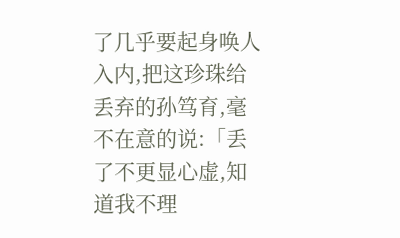了几乎要起身唤人入内,把这珍珠给丢弃的孙笃育,毫不在意的说:「丢了不更显心虚,知道我不理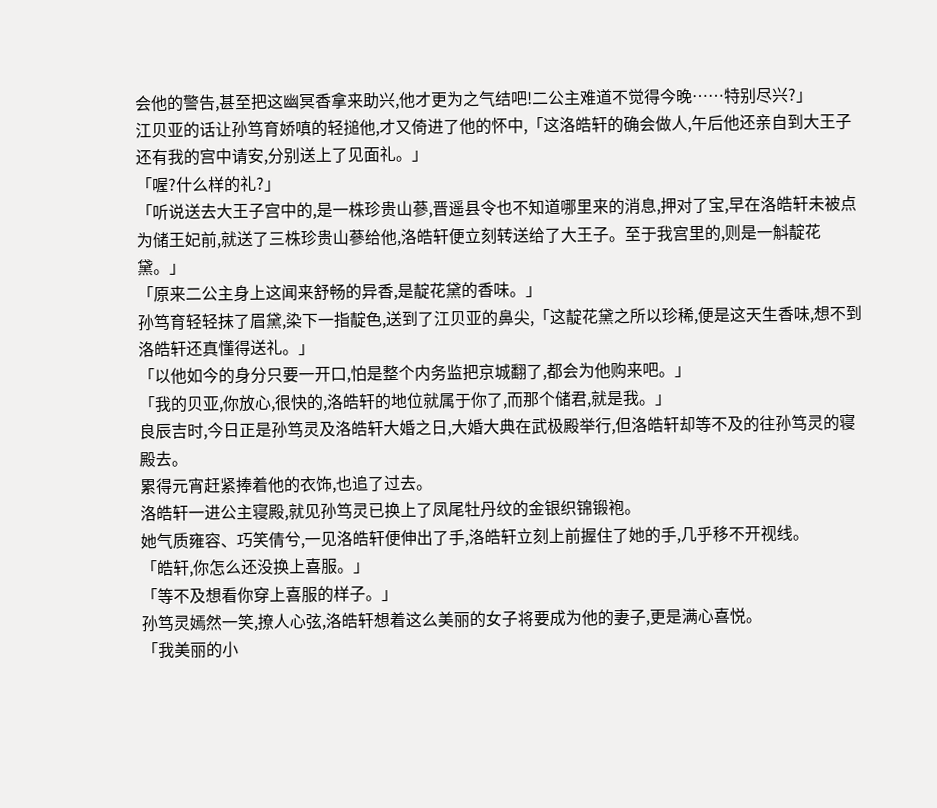会他的警告,甚至把这幽冥香拿来助兴,他才更为之气结吧!二公主难道不觉得今晚……特别尽兴?」
江贝亚的话让孙笃育娇嗔的轻搥他,才又倚进了他的怀中,「这洛皓轩的确会做人,午后他还亲自到大王子还有我的宫中请安,分别送上了见面礼。」
「喔?什么样的礼?」
「听说送去大王子宫中的,是一株珍贵山蔘,晋遥县令也不知道哪里来的消息,押对了宝,早在洛皓轩未被点为储王妃前,就送了三株珍贵山蔘给他,洛皓轩便立刻转送给了大王子。至于我宫里的,则是一斛靛花黛。」
「原来二公主身上这闻来舒畅的异香,是靛花黛的香味。」
孙笃育轻轻抹了眉黛,染下一指靛色,送到了江贝亚的鼻尖,「这靛花黛之所以珍稀,便是这天生香味,想不到洛皓轩还真懂得送礼。」
「以他如今的身分只要一开口,怕是整个内务监把京城翻了,都会为他购来吧。」
「我的贝亚,你放心,很快的,洛皓轩的地位就属于你了,而那个储君,就是我。」
良辰吉时,今日正是孙笃灵及洛皓轩大婚之日,大婚大典在武极殿举行,但洛皓轩却等不及的往孙笃灵的寝殿去。
累得元宵赶紧捧着他的衣饰,也追了过去。
洛皓轩一进公主寝殿,就见孙笃灵已换上了凤尾牡丹纹的金银织锦锻袍。
她气质雍容、巧笑倩兮,一见洛皓轩便伸出了手,洛皓轩立刻上前握住了她的手,几乎移不开视线。
「皓轩,你怎么还没换上喜服。」
「等不及想看你穿上喜服的样子。」
孙笃灵嫣然一笑,撩人心弦,洛皓轩想着这么美丽的女子将要成为他的妻子,更是满心喜悦。
「我美丽的小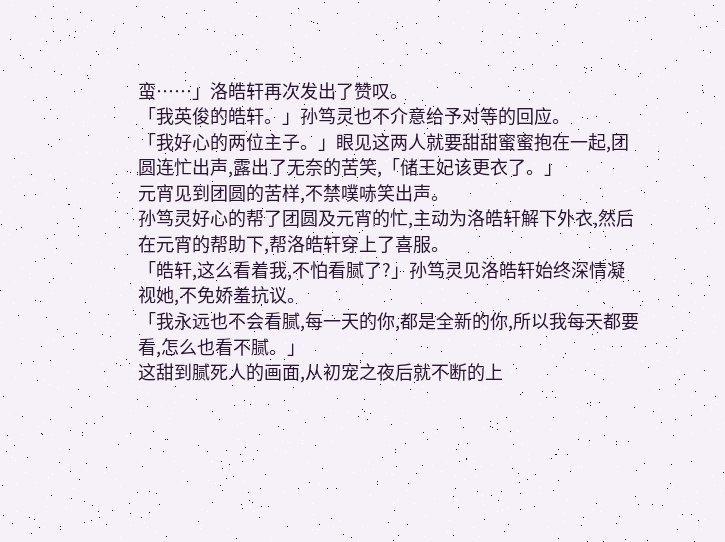蛮……」洛皓轩再次发出了赞叹。
「我英俊的皓轩。」孙笃灵也不介意给予对等的回应。
「我好心的两位主子。」眼见这两人就要甜甜蜜蜜抱在一起,团圆连忙出声,露出了无奈的苦笑,「储王妃该更衣了。」
元宵见到团圆的苦样,不禁噗哧笑出声。
孙笃灵好心的帮了团圆及元宵的忙,主动为洛皓轩解下外衣,然后在元宵的帮助下,帮洛皓轩穿上了喜服。
「皓轩,这么看着我,不怕看腻了?」孙笃灵见洛皓轩始终深情凝视她,不免娇羞抗议。
「我永远也不会看腻,每一天的你,都是全新的你,所以我每天都要看,怎么也看不腻。」
这甜到腻死人的画面,从初宠之夜后就不断的上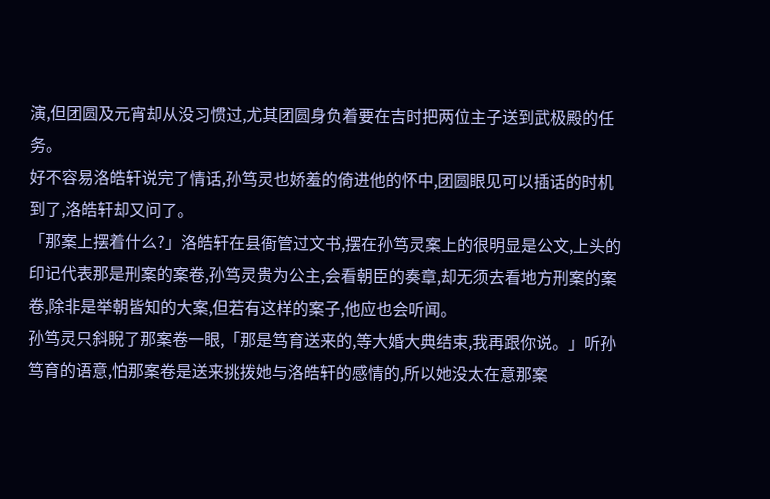演,但团圆及元宵却从没习惯过,尤其团圆身负着要在吉时把两位主子送到武极殿的任务。
好不容易洛皓轩说完了情话,孙笃灵也娇羞的倚进他的怀中,团圆眼见可以插话的时机到了,洛皓轩却又问了。
「那案上摆着什么?」洛皓轩在县衙管过文书,摆在孙笃灵案上的很明显是公文,上头的印记代表那是刑案的案卷,孙笃灵贵为公主,会看朝臣的奏章,却无须去看地方刑案的案卷,除非是举朝皆知的大案,但若有这样的案子,他应也会听闻。
孙笃灵只斜睨了那案卷一眼,「那是笃育送来的,等大婚大典结束,我再跟你说。」听孙笃育的语意,怕那案卷是送来挑拨她与洛皓轩的感情的,所以她没太在意那案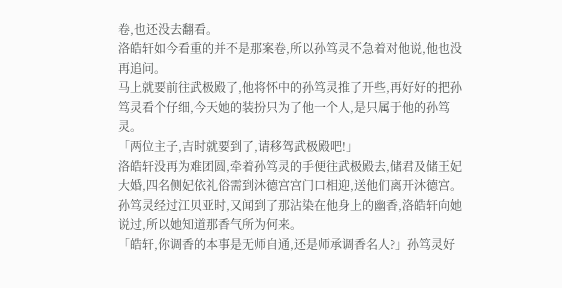卷,也还没去翻看。
洛皓轩如今看重的并不是那案卷,所以孙笃灵不急着对他说,他也没再追问。
马上就要前往武极殿了,他将怀中的孙笃灵推了开些,再好好的把孙笃灵看个仔细,今天她的装扮只为了他一个人,是只属于他的孙笃灵。
「两位主子,吉时就要到了,请移驾武极殿吧!」
洛皓轩没再为难团圆,牵着孙笃灵的手便往武极殿去,储君及储王妃大婚,四名侧妃依礼俗需到沐德宫宫门口相迎,送他们离开沐德宫。
孙笃灵经过江贝亚时,又闻到了那沾染在他身上的幽香,洛皓轩向她说过,所以她知道那香气所为何来。
「皓轩,你调香的本事是无师自通,还是师承调香名人?」孙笃灵好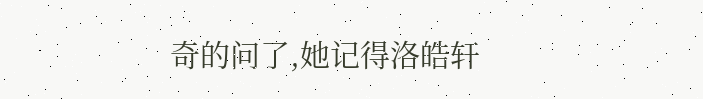奇的问了,她记得洛皓轩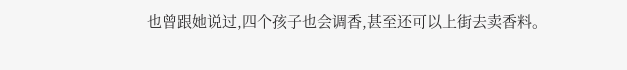也曾跟她说过,四个孩子也会调香,甚至还可以上街去卖香料。